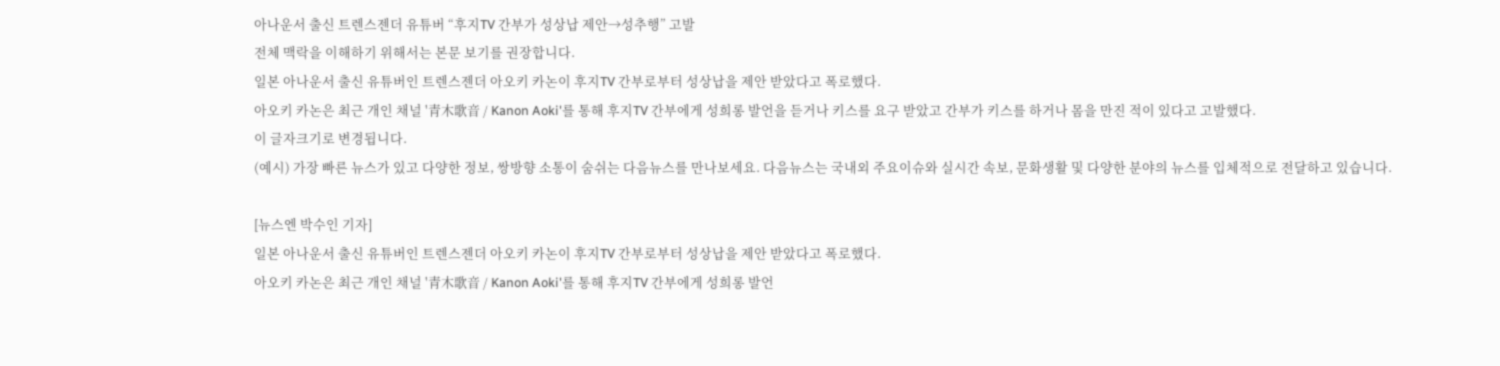아나운서 출신 트렌스젠더 유튜버 “후지TV 간부가 성상납 제안→성추행” 고발
전체 맥락을 이해하기 위해서는 본문 보기를 권장합니다.
일본 아나운서 출신 유튜버인 트렌스젠더 아오키 카논이 후지TV 간부로부터 성상납을 제안 받았다고 폭로했다.
아오키 카논은 최근 개인 채널 '青木歌音 / Kanon Aoki'를 통해 후지TV 간부에게 성희롱 발언을 듣거나 키스를 요구 받았고 간부가 키스를 하거나 몸을 만진 적이 있다고 고발했다.
이 글자크기로 변경됩니다.
(예시) 가장 빠른 뉴스가 있고 다양한 정보, 쌍방향 소통이 숨쉬는 다음뉴스를 만나보세요. 다음뉴스는 국내외 주요이슈와 실시간 속보, 문화생활 및 다양한 분야의 뉴스를 입체적으로 전달하고 있습니다.

[뉴스엔 박수인 기자]
일본 아나운서 출신 유튜버인 트렌스젠더 아오키 카논이 후지TV 간부로부터 성상납을 제안 받았다고 폭로했다.
아오키 카논은 최근 개인 채널 '青木歌音 / Kanon Aoki'를 통해 후지TV 간부에게 성희롱 발언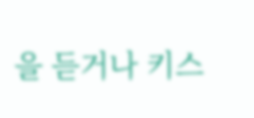을 듣거나 키스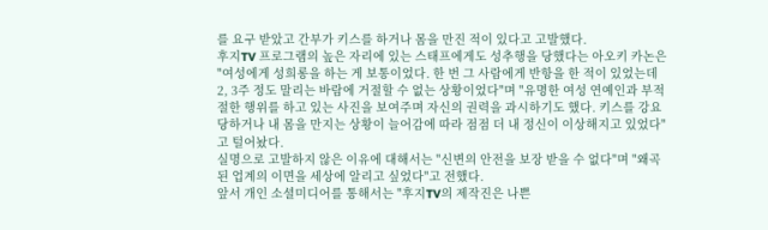를 요구 받았고 간부가 키스를 하거나 몸을 만진 적이 있다고 고발했다.
후지TV 프로그램의 높은 자리에 있는 스태프에게도 성추행을 당했다는 아오키 카논은 "여성에게 성희롱을 하는 게 보통이었다. 한 번 그 사람에게 반항을 한 적이 있었는데 2, 3주 정도 말리는 바람에 거절할 수 없는 상황이었다"며 "유명한 여성 연예인과 부적절한 행위를 하고 있는 사진을 보여주며 자신의 권력을 과시하기도 했다. 키스를 강요당하거나 내 몸을 만지는 상황이 늘어감에 따라 점점 더 내 정신이 이상해지고 있었다"고 털어놨다.
실명으로 고발하지 않은 이유에 대해서는 "신변의 안전을 보장 받을 수 없다"며 "왜곡된 업계의 이면을 세상에 알리고 싶었다"고 전했다.
앞서 개인 소셜미디어를 통해서는 "후지TV의 제작진은 나쁜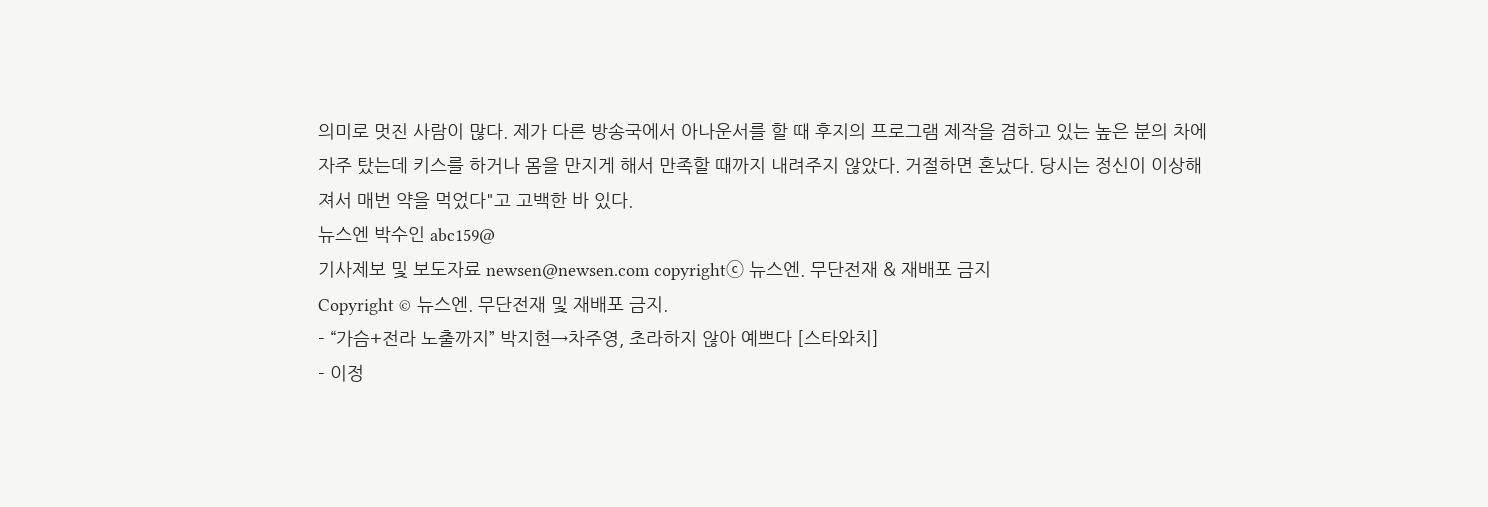의미로 멋진 사람이 많다. 제가 다른 방송국에서 아나운서를 할 때 후지의 프로그램 제작을 겸하고 있는 높은 분의 차에 자주 탔는데 키스를 하거나 몸을 만지게 해서 만족할 때까지 내려주지 않았다. 거절하면 혼났다. 당시는 정신이 이상해져서 매번 약을 먹었다"고 고백한 바 있다.
뉴스엔 박수인 abc159@
기사제보 및 보도자료 newsen@newsen.com copyrightⓒ 뉴스엔. 무단전재 & 재배포 금지
Copyright © 뉴스엔. 무단전재 및 재배포 금지.
- “가슴+전라 노출까지” 박지현→차주영, 초라하지 않아 예쁘다 [스타와치]
- 이정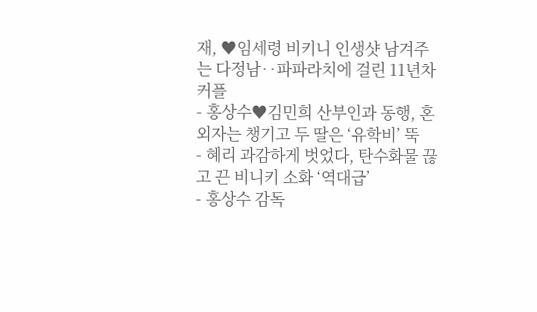재, ♥임세령 비키니 인생샷 남겨주는 다정남‥파파라치에 걸린 11년차 커플
- 홍상수♥김민희 산부인과 동행, 혼외자는 챙기고 두 딸은 ‘유학비’ 뚝
- 혜리 과감하게 벗었다, 탄수화물 끊고 끈 비니키 소화 ‘역대급’
- 홍상수 감독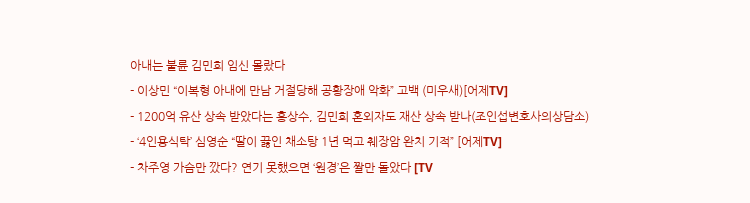아내는 불륜 김민희 임신 몰랐다
- 이상민 “이복형 아내에 만남 거절당해 공황장애 악화” 고백 (미우새)[어제TV]
- 1200억 유산 상속 받았다는 홍상수, 김민희 혼외자도 재산 상속 받나(조인섭변호사의상담소)
- ‘4인용식탁’ 심영순 “딸이 끓인 채소탕 1년 먹고 췌장암 완치 기적” [어제TV]
- 차주영 가슴만 깠다? 연기 못했으면 ‘원경’은 짤만 돌았다 [TV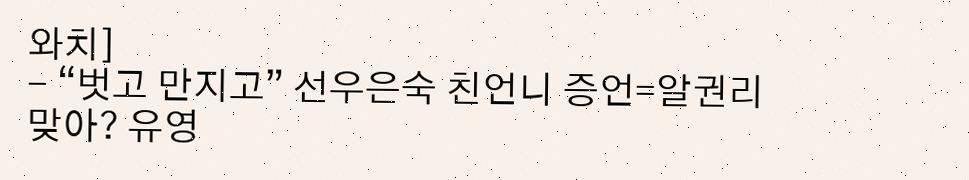와치]
- “벗고 만지고” 선우은숙 친언니 증언=알권리 맞아? 유영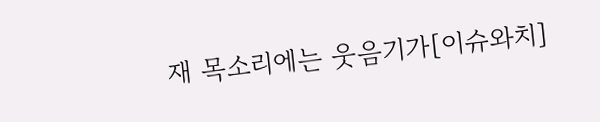재 목소리에는 웃음기가[이슈와치]